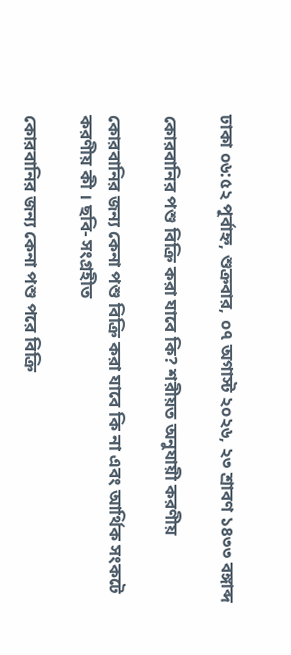ঢাকা ০৬:৫২ পূর্বাহ্ন, শুক্রবার, ০৭ অগাস্ট ২০২৬, ২৩ শ্রাবণ ১৪৩৩ বঙ্গাব্দ

কোরবানির পশু বিক্রি করা যাবে কি? শরীয়ত অনুযায়ী করণীয়

কোরবানির জন্য কেনা পশু বিক্রি করা যাবে কি না এবং আর্থিক সংকটে করণীয় কী । ছবি- সংগ্রহীত

কোরবানির জন্য কেনা পশু পরে বিক্রি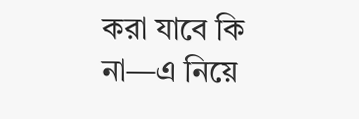করা যাবে কি না—এ নিয়ে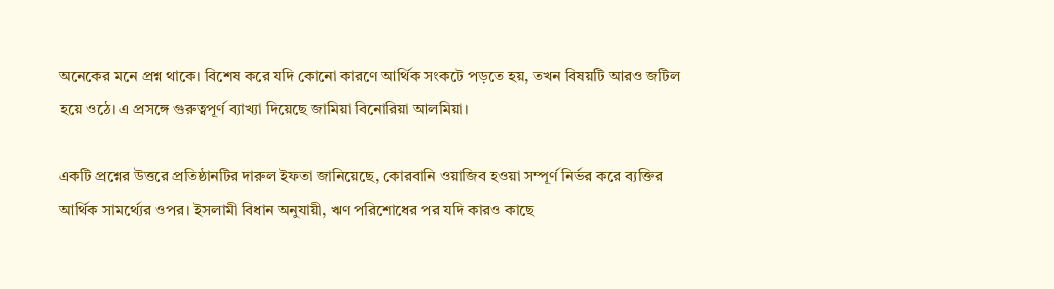অনেকের মনে প্রশ্ন থাকে। বিশেষ করে যদি কোনো কারণে আর্থিক সংকটে পড়তে হয়, তখন বিষয়টি আরও জটিল হয়ে ওঠে। এ প্রসঙ্গে গুরুত্বপূর্ণ ব্যাখ্যা দিয়েছে জামিয়া বিনোরিয়া আলমিয়া।

একটি প্রশ্নের উত্তরে প্রতিষ্ঠানটির দারুল ইফতা জানিয়েছে, কোরবানি ওয়াজিব হওয়া সম্পূর্ণ নির্ভর করে ব্যক্তির আর্থিক সামর্থ্যের ওপর। ইসলামী বিধান অনুযায়ী, ঋণ পরিশোধের পর যদি কারও কাছে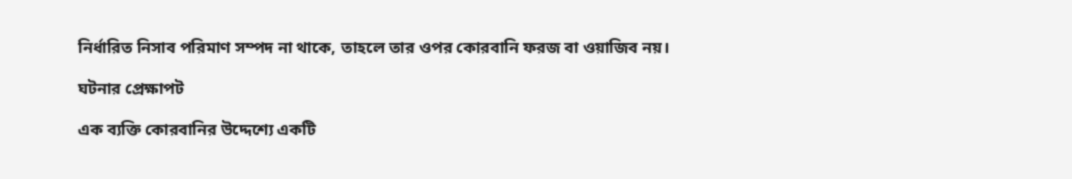নির্ধারিত নিসাব পরিমাণ সম্পদ না থাকে, তাহলে তার ওপর কোরবানি ফরজ বা ওয়াজিব নয়।

ঘটনার প্রেক্ষাপট

এক ব্যক্তি কোরবানির উদ্দেশ্যে একটি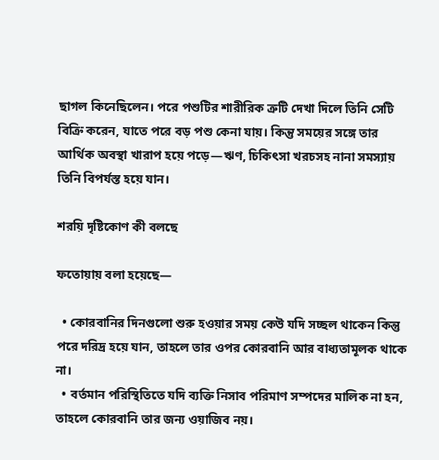ছাগল কিনেছিলেন। পরে পশুটির শারীরিক ত্রুটি দেখা দিলে তিনি সেটি বিক্রি করেন, যাতে পরে বড় পশু কেনা যায়। কিন্তু সময়ের সঙ্গে তার আর্থিক অবস্থা খারাপ হয়ে পড়ে—ঋণ, চিকিৎসা খরচসহ নানা সমস্যায় তিনি বিপর্যস্ত হয়ে যান।

শরয়ি দৃষ্টিকোণ কী বলছে

ফতোয়ায় বলা হয়েছে—

  • কোরবানির দিনগুলো শুরু হওয়ার সময় কেউ যদি সচ্ছল থাকেন কিন্তু পরে দরিদ্র হয়ে যান, তাহলে তার ওপর কোরবানি আর বাধ্যতামূলক থাকে না।
  • বর্তমান পরিস্থিতিতে যদি ব্যক্তি নিসাব পরিমাণ সম্পদের মালিক না হন, তাহলে কোরবানি তার জন্য ওয়াজিব নয়।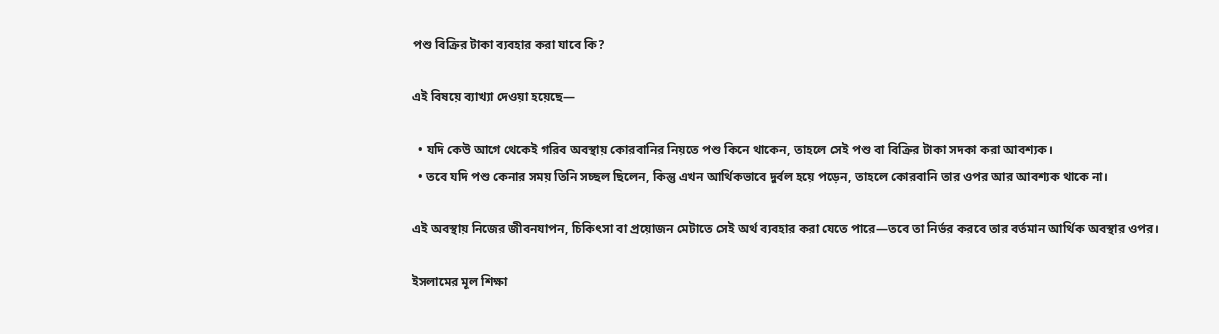পশু বিক্রির টাকা ব্যবহার করা যাবে কি?

এই বিষয়ে ব্যাখ্যা দেওয়া হয়েছে—

  • যদি কেউ আগে থেকেই গরিব অবস্থায় কোরবানির নিয়তে পশু কিনে থাকেন, তাহলে সেই পশু বা বিক্রির টাকা সদকা করা আবশ্যক।
  • তবে যদি পশু কেনার সময় তিনি সচ্ছল ছিলেন, কিন্তু এখন আর্থিকভাবে দুর্বল হয়ে পড়েন, তাহলে কোরবানি তার ওপর আর আবশ্যক থাকে না।

এই অবস্থায় নিজের জীবনযাপন, চিকিৎসা বা প্রয়োজন মেটাতে সেই অর্থ ব্যবহার করা যেতে পারে—তবে তা নির্ভর করবে তার বর্তমান আর্থিক অবস্থার ওপর।

ইসলামের মূল শিক্ষা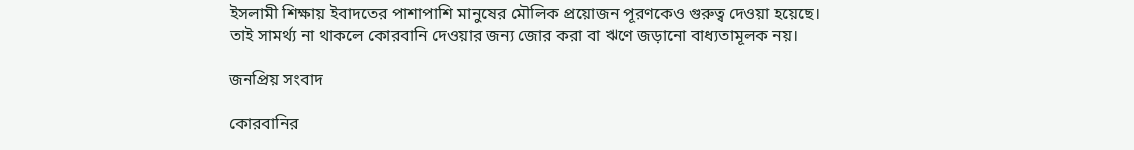ইসলামী শিক্ষায় ইবাদতের পাশাপাশি মানুষের মৌলিক প্রয়োজন পূরণকেও গুরুত্ব দেওয়া হয়েছে। তাই সামর্থ্য না থাকলে কোরবানি দেওয়ার জন্য জোর করা বা ঋণে জড়ানো বাধ্যতামূলক নয়।

জনপ্রিয় সংবাদ

কোরবানির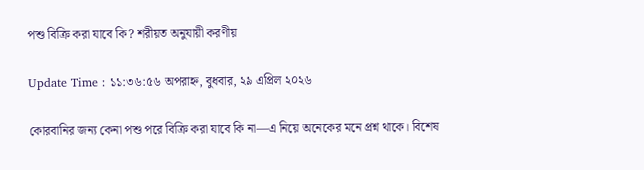পশু বিক্রি করা যাবে কি? শরীয়ত অনুযায়ী করণীয়

Update Time : ১১:৩৬:৫৬ অপরাহ্ন, বুধবার, ২৯ এপ্রিল ২০২৬

কোরবানির জন্য কেনা পশু পরে বিক্রি করা যাবে কি না—এ নিয়ে অনেকের মনে প্রশ্ন থাকে। বিশেষ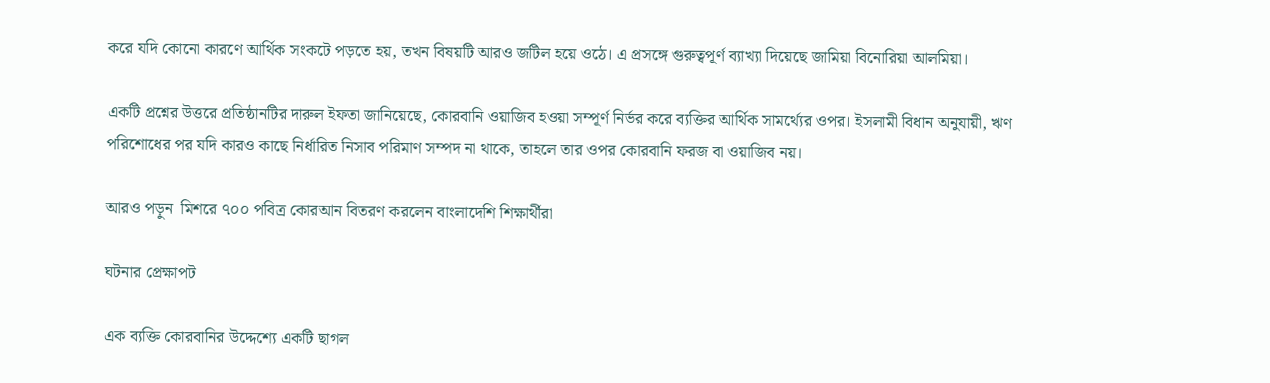করে যদি কোনো কারণে আর্থিক সংকটে পড়তে হয়, তখন বিষয়টি আরও জটিল হয়ে ওঠে। এ প্রসঙ্গে গুরুত্বপূর্ণ ব্যাখ্যা দিয়েছে জামিয়া বিনোরিয়া আলমিয়া।

একটি প্রশ্নের উত্তরে প্রতিষ্ঠানটির দারুল ইফতা জানিয়েছে, কোরবানি ওয়াজিব হওয়া সম্পূর্ণ নির্ভর করে ব্যক্তির আর্থিক সামর্থ্যের ওপর। ইসলামী বিধান অনুযায়ী, ঋণ পরিশোধের পর যদি কারও কাছে নির্ধারিত নিসাব পরিমাণ সম্পদ না থাকে, তাহলে তার ওপর কোরবানি ফরজ বা ওয়াজিব নয়।

আরও পড়ুন  মিশরে ৭০০ পবিত্র কোরআন বিতরণ করলেন বাংলাদেশি শিক্ষার্থীরা

ঘটনার প্রেক্ষাপট

এক ব্যক্তি কোরবানির উদ্দেশ্যে একটি ছাগল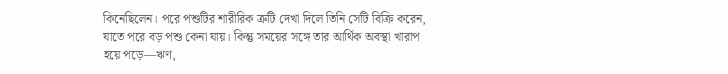কিনেছিলেন। পরে পশুটির শারীরিক ত্রুটি দেখা দিলে তিনি সেটি বিক্রি করেন, যাতে পরে বড় পশু কেনা যায়। কিন্তু সময়ের সঙ্গে তার আর্থিক অবস্থা খারাপ হয়ে পড়ে—ঋণ,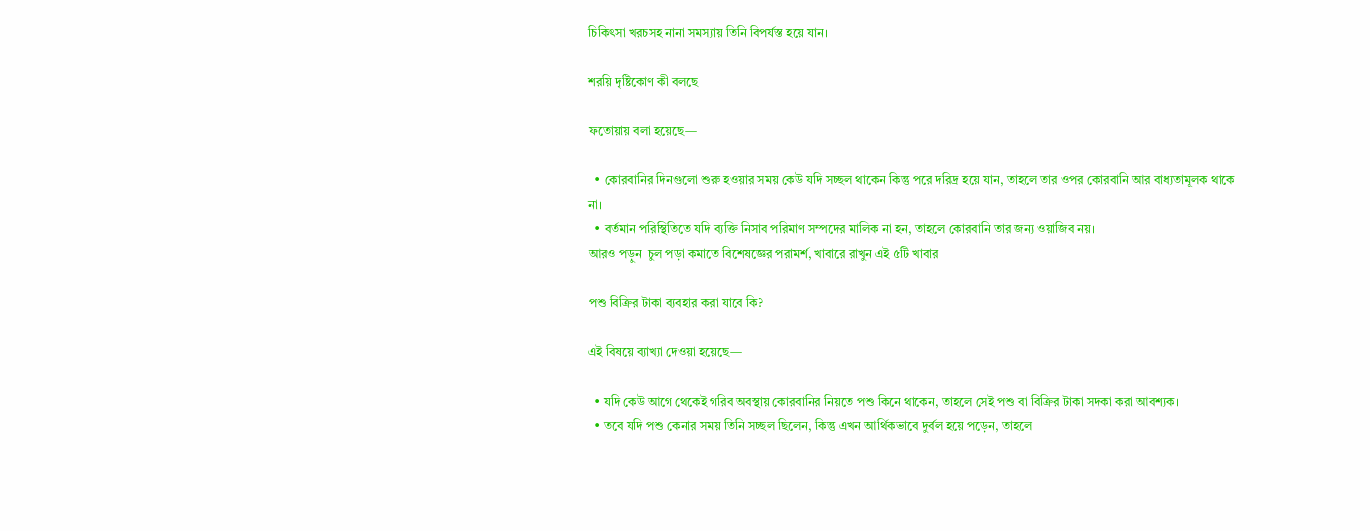চিকিৎসা খরচসহ নানা সমস্যায় তিনি বিপর্যস্ত হয়ে যান।

শরয়ি দৃষ্টিকোণ কী বলছে

ফতোয়ায় বলা হয়েছে—

  • কোরবানির দিনগুলো শুরু হওয়ার সময় কেউ যদি সচ্ছল থাকেন কিন্তু পরে দরিদ্র হয়ে যান, তাহলে তার ওপর কোরবানি আর বাধ্যতামূলক থাকে না।
  • বর্তমান পরিস্থিতিতে যদি ব্যক্তি নিসাব পরিমাণ সম্পদের মালিক না হন, তাহলে কোরবানি তার জন্য ওয়াজিব নয়।
আরও পড়ুন  চুল পড়া কমাতে বিশেষজ্ঞের পরামর্শ, খাবারে রাখুন এই ৫টি খাবার

পশু বিক্রির টাকা ব্যবহার করা যাবে কি?

এই বিষয়ে ব্যাখ্যা দেওয়া হয়েছে—

  • যদি কেউ আগে থেকেই গরিব অবস্থায় কোরবানির নিয়তে পশু কিনে থাকেন, তাহলে সেই পশু বা বিক্রির টাকা সদকা করা আবশ্যক।
  • তবে যদি পশু কেনার সময় তিনি সচ্ছল ছিলেন, কিন্তু এখন আর্থিকভাবে দুর্বল হয়ে পড়েন, তাহলে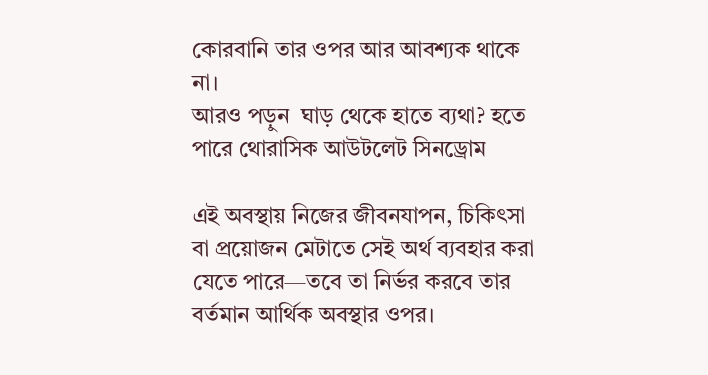কোরবানি তার ওপর আর আবশ্যক থাকে না।
আরও পড়ুন  ঘাড় থেকে হাতে ব্যথা? হতে পারে থোরাসিক আউটলেট সিনড্রোম

এই অবস্থায় নিজের জীবনযাপন, চিকিৎসা বা প্রয়োজন মেটাতে সেই অর্থ ব্যবহার করা যেতে পারে—তবে তা নির্ভর করবে তার বর্তমান আর্থিক অবস্থার ওপর।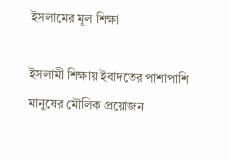ইসলামের মূল শিক্ষা

ইসলামী শিক্ষায় ইবাদতের পাশাপাশি মানুষের মৌলিক প্রয়োজন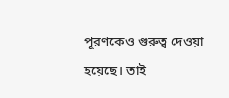পূরণকেও গুরুত্ব দেওয়া হয়েছে। তাই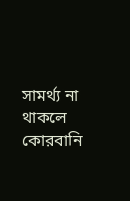সামর্থ্য না থাকলে কোরবানি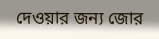দেওয়ার জন্য জোর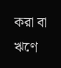করা বা ঋণে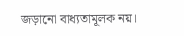জড়ানো বাধ্যতামূলক নয়।